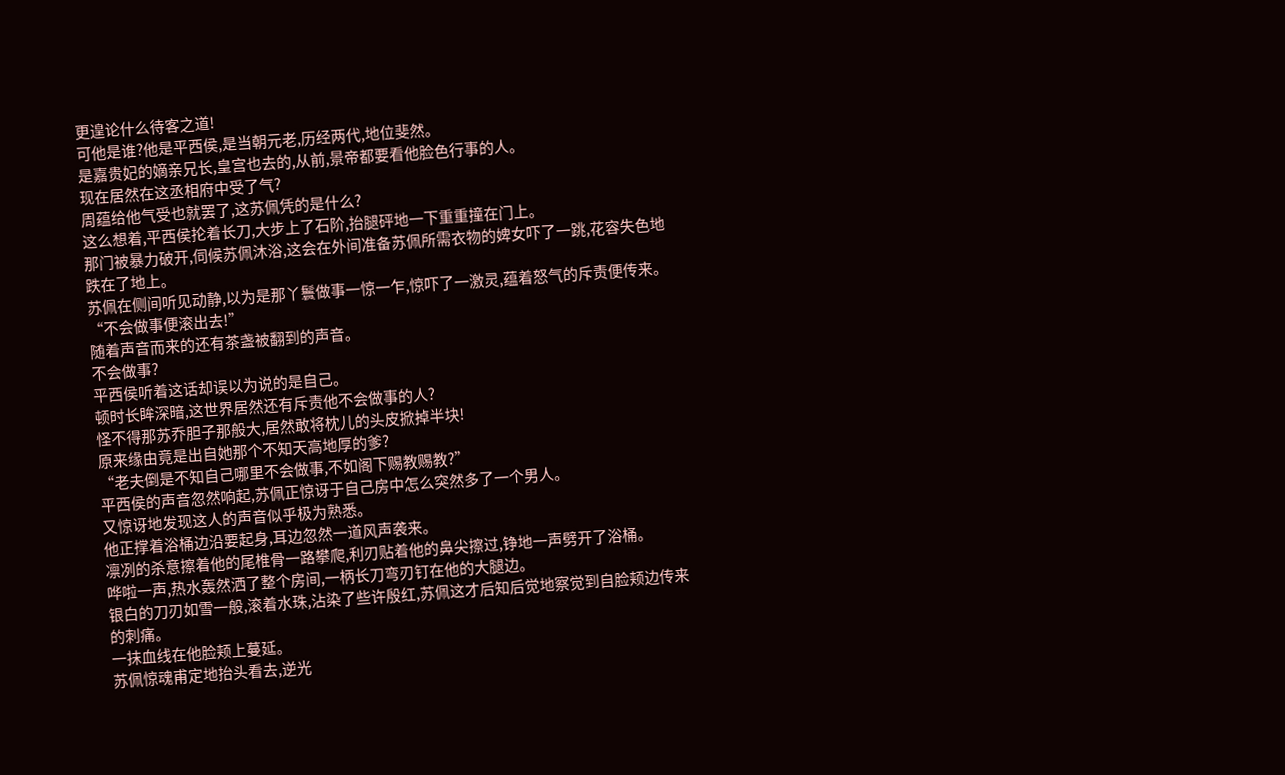更遑论什么待客之道!
可他是谁?他是平西侯,是当朝元老,历经两代,地位斐然。
是嘉贵妃的嫡亲兄长,皇宫也去的,从前,景帝都要看他脸色行事的人。
现在居然在这丞相府中受了气?
周蕴给他气受也就罢了,这苏佩凭的是什么?
这么想着,平西侯抡着长刀,大步上了石阶,抬腿砰地一下重重撞在门上。
那门被暴力破开,伺候苏佩沐浴,这会在外间准备苏佩所需衣物的婢女吓了一跳,花容失色地跌在了地上。
苏佩在侧间听见动静,以为是那丫鬟做事一惊一乍,惊吓了一激灵,蕴着怒气的斥责便传来。
“不会做事便滚出去!”
随着声音而来的还有茶盏被翻到的声音。
不会做事?
平西侯听着这话却误以为说的是自己。
顿时长眸深暗,这世界居然还有斥责他不会做事的人?
怪不得那苏乔胆子那般大,居然敢将枕儿的头皮掀掉半块!
原来缘由竟是出自她那个不知天高地厚的爹?
“老夫倒是不知自己哪里不会做事,不如阁下赐教赐教?”
平西侯的声音忽然响起,苏佩正惊讶于自己房中怎么突然多了一个男人。
又惊讶地发现这人的声音似乎极为熟悉。
他正撑着浴桶边沿要起身,耳边忽然一道风声袭来。
凛冽的杀意擦着他的尾椎骨一路攀爬,利刃贴着他的鼻尖擦过,铮地一声劈开了浴桶。
哗啦一声,热水轰然洒了整个房间,一柄长刀弯刃钉在他的大腿边。
银白的刀刃如雪一般,滚着水珠,沾染了些许殷红,苏佩这才后知后觉地察觉到自脸颊边传来的刺痛。
一抹血线在他脸颊上蔓延。
苏佩惊魂甫定地抬头看去,逆光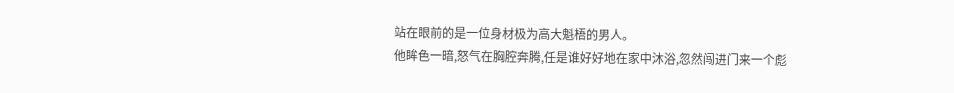站在眼前的是一位身材极为高大魁梧的男人。
他眸色一暗,怒气在胸腔奔腾,任是谁好好地在家中沐浴,忽然闯进门来一个彪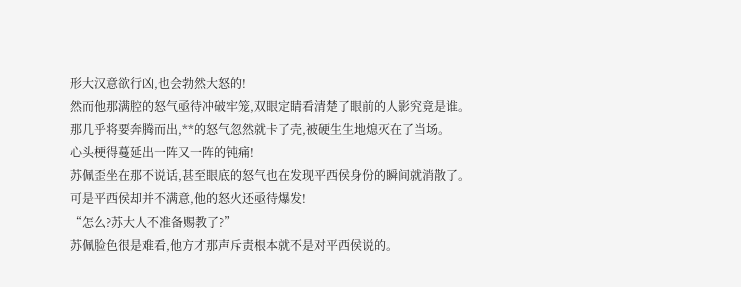形大汉意欲行凶,也会勃然大怒的!
然而他那满腔的怒气亟待冲破牢笼,双眼定睛看清楚了眼前的人影究竟是谁。
那几乎将要奔腾而出,**的怒气忽然就卡了壳,被硬生生地熄灭在了当场。
心头梗得蔓延出一阵又一阵的钝痛!
苏佩歪坐在那不说话,甚至眼底的怒气也在发现平西侯身份的瞬间就消散了。
可是平西侯却并不满意,他的怒火还亟待爆发!
“怎么?苏大人不准备赐教了?”
苏佩脸色很是难看,他方才那声斥责根本就不是对平西侯说的。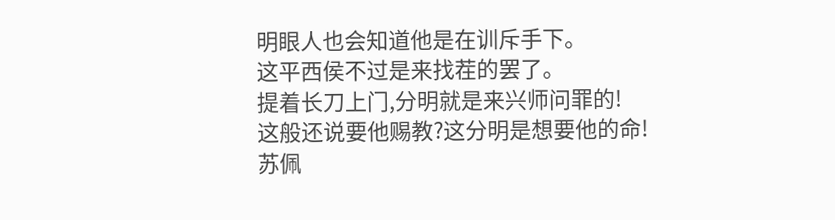明眼人也会知道他是在训斥手下。
这平西侯不过是来找茬的罢了。
提着长刀上门,分明就是来兴师问罪的!
这般还说要他赐教?这分明是想要他的命!
苏佩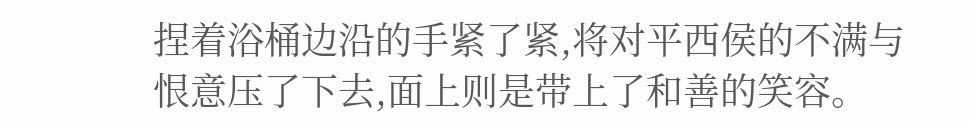捏着浴桶边沿的手紧了紧,将对平西侯的不满与恨意压了下去,面上则是带上了和善的笑容。